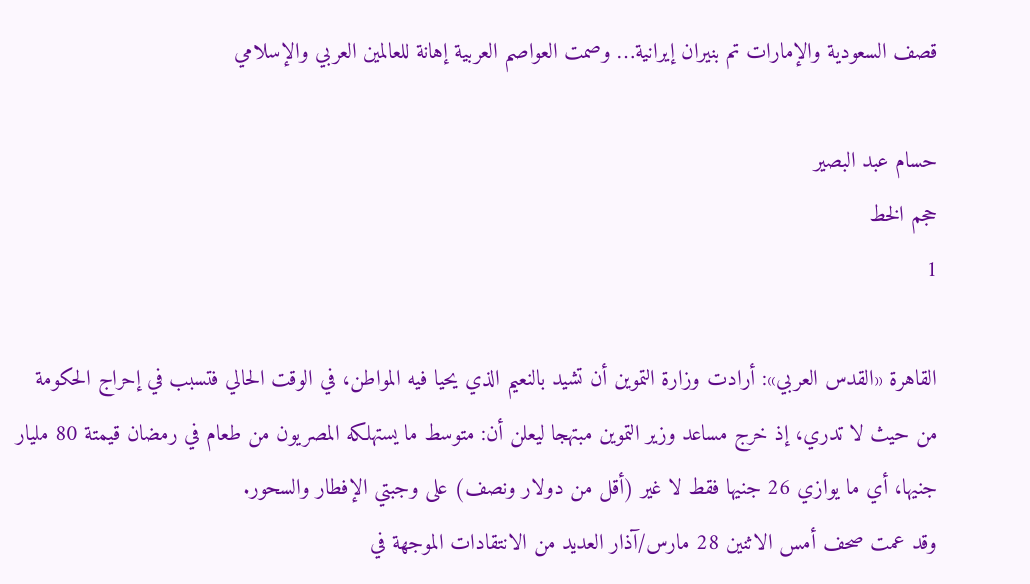قصف السعودية والإمارات تم بنيران إيرانية… وصمت العواصم العربية إهانة للعالمين العربي والإسلامي

حسام عبد البصير
حجم الخط
1

القاهرة «القدس العربي»: أرادت وزارة التموين أن تشيد بالنعيم الذي يحيا فيه المواطن، في الوقت الحالي فتسبب في إحراج الحكومة من حيث لا تدري، إذ خرج مساعد وزير التموين مبتهجا ليعلن أن: متوسط ما يستهلكه المصريون من طعام في رمضان قيمتة 80 مليار جنيها، أي ما يوازي 26 جنيها فقط لا غير (أقل من دولار ونصف) على وجبتي الإفطار والسحور.
وقد عمت صحف أمس الاثنين 28 مارس/آذار العديد من الانتقادات الموجهة في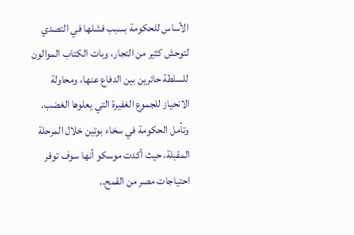الأساس للحكومة بسبب فشلها في التصدي لتوحش كثير من التجار، وبات الكتاب الموالون للسلطة حائرين بين الدفاع عنها، ومحاولة الانحياز للجموع الغفيرة التي يعلوها الغضب. وتأمل الحكومة في سخاء بوتين خلال المرحلة المقبلة، حيث أكدت موسكو أنها سوف توفر احتياجات مصر من القمح..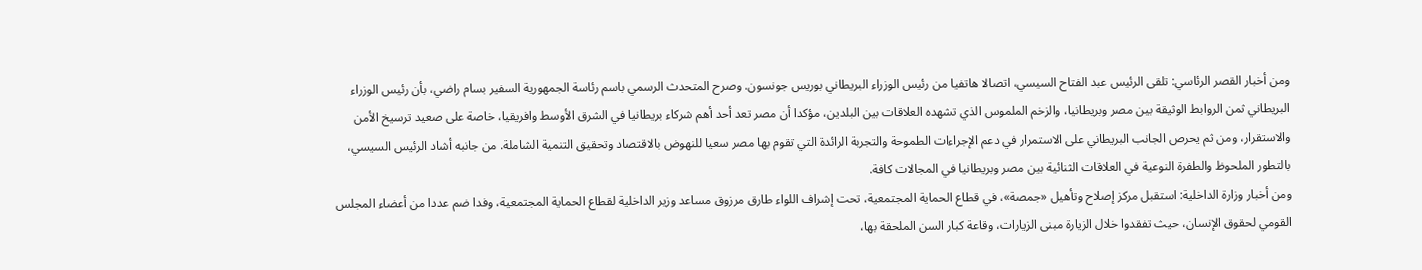ومن أخبار القصر الرئاسي: تلقى الرئيس عبد الفتاح السيسي، اتصالا هاتفيا من رئيس الوزراء البريطاني بوريس جونسون. وصرح المتحدث الرسمي باسم رئاسة الجمهورية السفير بسام راضي، بأن رئيس الوزراء البريطاني ثمن الروابط الوثيقة بين مصر وبريطانيا، والزخم الملموس الذي تشهده العلاقات بين البلدين، مؤكدا أن مصر تعد أحد أهم شركاء بريطانيا في الشرق الأوسط وافريقيا، خاصة على صعيد ترسيخ الأمن والاستقرار، ومن ثم يحرص الجانب البريطاني على الاستمرار في دعم الإجراءات الطموحة والتجربة الرائدة التي تقوم بها مصر سعيا للنهوض بالاقتصاد وتحقيق التنمية الشاملة. من جانبه أشاد الرئيس السيسي، بالتطور الملحوظ والطفرة النوعية في العلاقات الثنائية بين مصر وبريطانيا في المجالات كافة.
ومن أخبار وزارة الداخلية: استقبل مركز إصلاح وتأهيل «جمصة»، في قطاع الحماية المجتمعية، تحت إشراف اللواء طارق مرزوق مساعد وزير الداخلية لقطاع الحماية المجتمعية، وفدا ضم عددا من أعضاء المجلس القومي لحقوق الإنسان، حيث تفقدوا خلال الزيارة مبنى الزيارات، وقاعة كبار السن الملحقة بها،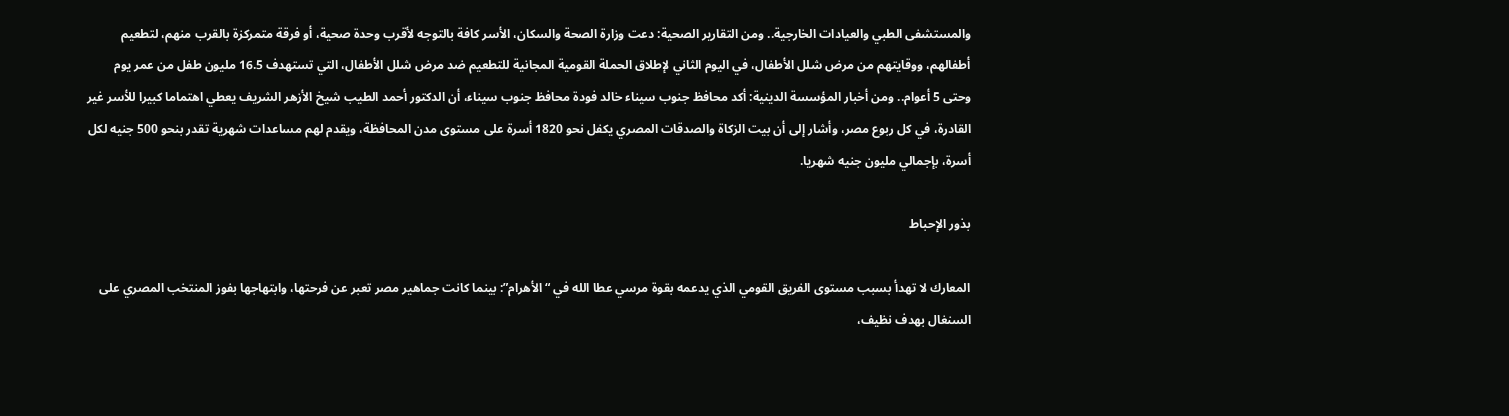والمستشفى الطبي والعيادات الخارجية.. ومن التقارير الصحية: دعت وزارة الصحة والسكان، الأسر كافة بالتوجه لأقرب وحدة صحية، أو فرقة متمركزة بالقرب منهم، لتطعيم أطفالهم، ووقايتهم من مرض شلل الأطفال، في اليوم الثاني لإطلاق الحملة القومية المجانية للتطعيم ضد مرض شلل الأطفال، التي تستهدف 16.5 مليون طفل من عمر يوم وحتى 5 أعوام.. ومن أخبار المؤسسة الدينية: أكد محافظ جنوب سيناء خالد فودة محافظ جنوب سيناء، أن الدكتور أحمد الطيب شيخ الأزهر الشريف يعطي اهتماما كبيرا للأسر غير القادرة، في كل ربوع مصر، وأشار إلى أن بيت الزكاة والصدقات المصري يكفل نحو 1820 أسرة على مستوى مدن المحافظة، ويقدم لهم مساعدات شهرية تقدر بنحو 500 جنيه لكل أسرة، بإجمالي مليون جنيه شهريا.

بذور الإحباط

المعارك لا تهدأ بسبب مستوى الفريق القومي الذي يدعمه بقوة مرسي عطا الله في “الأهرام”: بينما كانت جماهير مصر تعبر عن فرحتها، وابتهاجها بفوز المنتخب المصري على السنغال بهدف نظيف،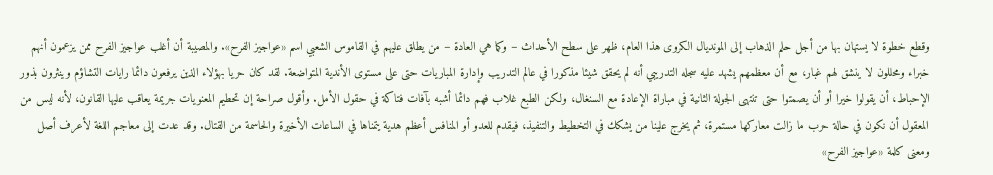وقطع خطوة لا يستهان بها من أجل حلم الذهاب إلى المونديال الكروى هذا العام، ظهر على سطح الأحداث – وكما هي العادة – من يطلق عليهم في القاموس الشعبي اسم «عواجيز الفرح». والمصيبة أن أغلب عواجيز الفرح ممن يزعمون أنهم خبراء ومحللون لا ينشق لهم غبار، مع أن معظمهم يشهد عليه سجله التدريبي أنه لم يحقق شيئا مذكورا في عالم التدريب وإدارة المباريات حتى على مستوى الأندية المتواضعة. لقد كان حريا بهؤلاء الذين يرفعون دائما رايات التشاؤم وينثرون بذور الإحباط، أن يقولوا خيرا أو أن يصمتوا حتى تنتهى الجولة الثانية في مباراة الإعادة مع السنغال، ولكن الطبع غلاب فهم دائما أشبه بآفات فتاكة في حقول الأمل. وأقول صراحة إن تحطيم المعنويات جريمة يعاقب عليها القانون، لأنه ليس من المعقول أن نكون في حالة حرب ما زالت معاركها مستمرة، ثم يخرج علينا من يشكك في التخطيط والتنفيذ، فيقدم للعدو أو المنافس أعظم هدية يتمناها في الساعات الأخيرة والحاسمة من القتال. وقد عدت إلى معاجم اللغة لأعرف أصل ومعنى كلمة «عواجيز الفرح»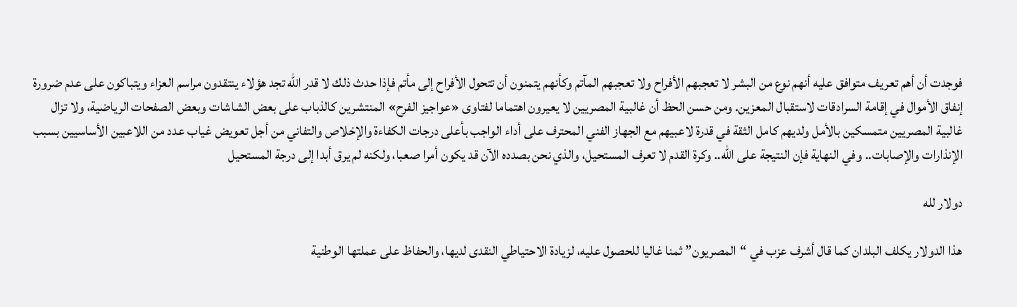فوجدت أن أهم تعريف متوافق عليه أنهم نوع من البشر لا تعجبهم الأفراح ولا تعجبهم المآتم وكأنهم يتمنون أن تتحول الأفراح إلى مأتم فإذا حدث ذلك لا قدر الله تجد هؤلاء ينتقدون مراسم العزاء ويتباكون على عدم ضرورة إنفاق الأموال في إقامة السرادقات لاستقبال المعزين. ومن حسن الحظ أن غالبية المصريين لا يعيرون اهتماما لفتاوى «عواجيز الفرح» المنتشرين كالذباب على بعض الشاشات وبعض الصفحات الرياضية، ولا تزال غالبية المصريين متمسكين بالأمل ولديهم كامل الثقة في قدرة لاعبيهم مع الجهاز الفني المحترف على أداء الواجب بأعلى درجات الكفاءة والإخلاص والتفاني من أجل تعويض غياب عدد من اللاعبين الأساسيين بسبب الإنذارات والإصابات.. وفي النهاية فإن النتيجة على الله.. وكرة القدم لا تعرف المستحيل، والذي نحن بصدده الآن قد يكون أمرا صعبا، ولكنه لم يرق أبدا إلى درجة المستحيل

دولار لله

هذا الدولار يكلف البلدان كما قال أشرف عزب في “المصريون” ثمنا غاليا للحصول عليه، لزيادة الاحتياطي النقدى لديها، والحفاظ على عملتها الوطنية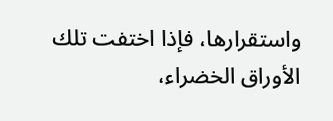واستقرارها، فإذا اختفت تلك الأوراق الخضراء،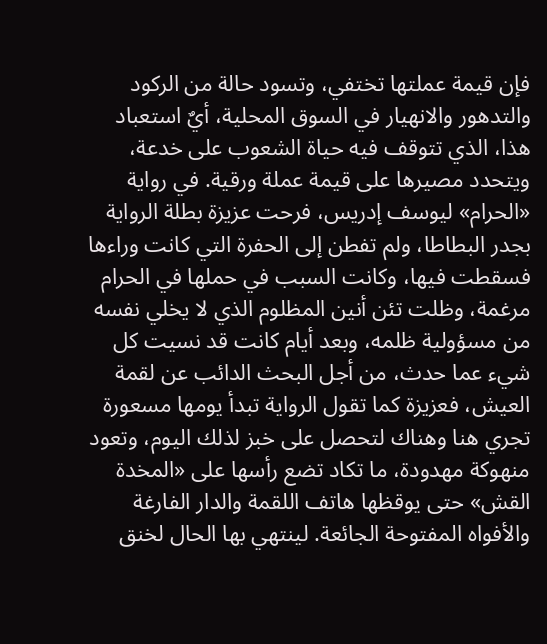فإن قيمة عملتها تختفي، وتسود حالة من الركود والتدهور والانهيار في السوق المحلية، أيٌ استعباد هذا، الذي تتوقف فيه حياة الشعوب على خدعة، ويتحدد مصيرها على قيمة عملة ورقية. في رواية «الحرام» ليوسف إدريس، فرحت عزيزة بطلة الرواية بجدر البطاطا، ولم تفطن إلى الحفرة التي كانت وراءها فسقطت فيها، وكانت السبب في حملها في الحرام مرغمة، وظلت تئن أنين المظلوم الذي لا يخلي نفسه من مسؤولية ظلمه، وبعد أيام كانت قد نسيت كل شيء عما حدث، من أجل البحث الدائب عن لقمة العيش، فعزيزة كما تقول الرواية تبدأ يومها مسعورة تجري هنا وهناك لتحصل على خبز لذلك اليوم، وتعود منهوكة مهدودة، ما تكاد تضع رأسها على «المخدة القش» حتى يوقظها هاتف اللقمة والدار الفارغة والأفواه المفتوحة الجائعة. لينتهي بها الحال لخنق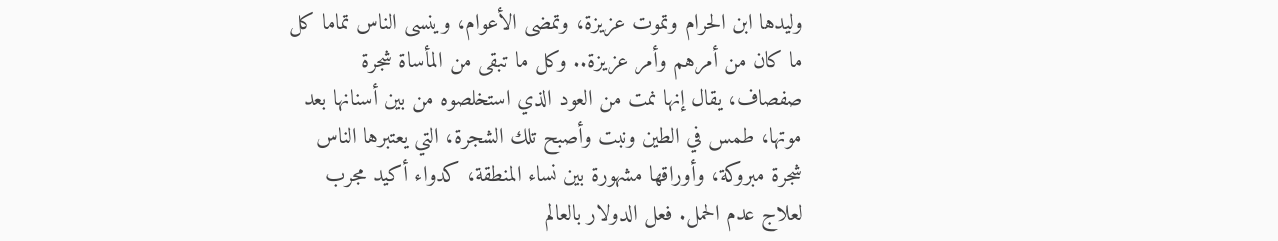وليدها ابن الحرام وتموت عزيزة، وتمضى الأعوام، وينسى الناس تماما كل ما كان من أمرهم وأمر عزيزة.. وكل ما تبقى من المأساة شجرة صفصاف، يقال إنها نمت من العود الذي استخلصوه من بين أسنانها بعد موتها، طمس في الطين ونبت وأصبح تلك الشجرة، التي يعتبرها الناس شجرة مبروكة، وأوراقها مشهورة بين نساء المنطقة، كدواء أكيد مجرب لعلاج عدم الحمل. فعل الدولار بالعالم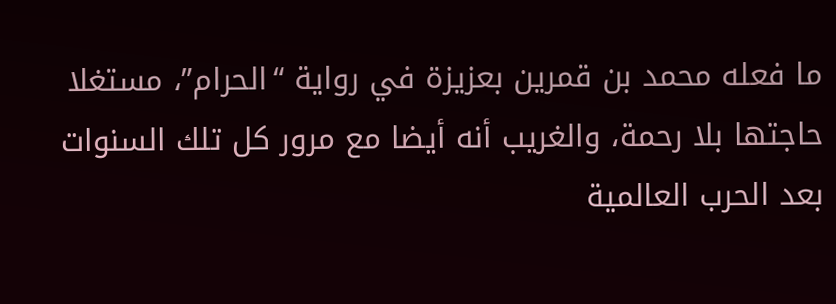ما فعله محمد بن قمرين بعزيزة في رواية “الحرام”، مستغلا حاجتها بلا رحمة، والغريب أنه أيضا مع مرور كل تلك السنوات بعد الحرب العالمية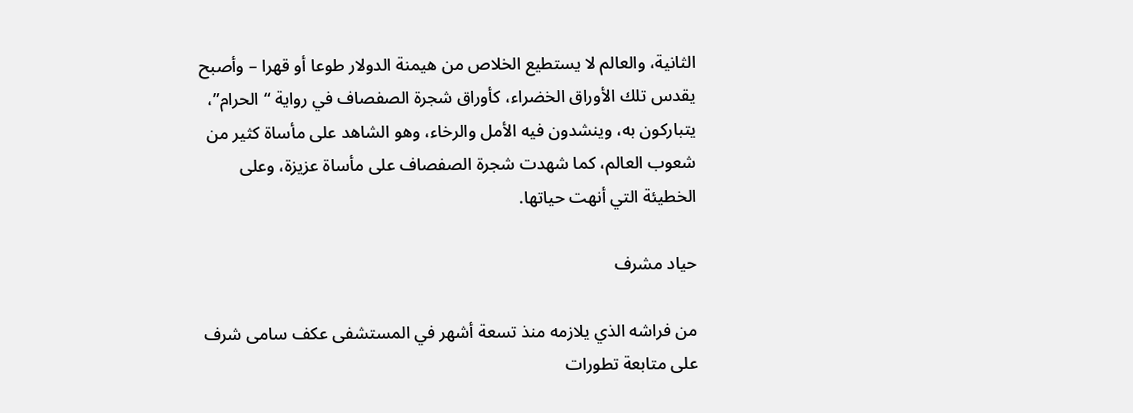الثانية، والعالم لا يستطيع الخلاص من هيمنة الدولار طوعا أو قهرا – وأصبح يقدس تلك الأوراق الخضراء، كأوراق شجرة الصفصاف في رواية “الحرام”، يتباركون به، وينشدون فيه الأمل والرخاء، وهو الشاهد على مأساة كثير من شعوب العالم، كما شهدت شجرة الصفصاف على مأساة عزيزة، وعلى الخطيئة التي أنهت حياتها.

حياد مشرف

من فراشه الذي يلازمه منذ تسعة أشهر في المستشفى عكف سامى شرف على متابعة تطورات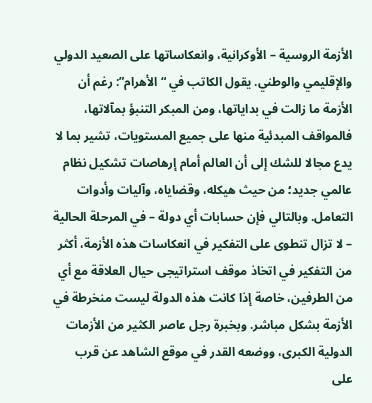الأزمة الروسية – الأوكرانية، وانعكاساتها على الصعيد الدولي والإقليمي والوطني. يقول الكاتب في “الأهرام”: رغم أن الأزمة ما زالت في بداياتها، ومن المبكر التنبؤ بمآلاتها، فالمواقف المبدئية منها على جميع المستويات، تشير بما لا يدع مجالا للشك إلى أن العالم أمام إرهاصات تشكيل نظام عالمي جديد؛ من حيث هيكله، وقضاياه، وآليات وأدوات التعامل. وبالتالي فإن حسابات أي دولة – في المرحلة الحالية – لا تزال تنطوى على التفكير في انعكاسات هذه الأزمة، أكثر من التفكير في اتخاذ موقف استراتيجى حيال العلاقة مع أي من الطرفين، خاصة إذا كانت هذه الدولة ليست منخرطة في الأزمة بشكل مباشر. وبخبرة رجل عاصر الكثير من الأزمات الدولية الكبرى، ووضعه القدر في موقع الشاهد عن قرب على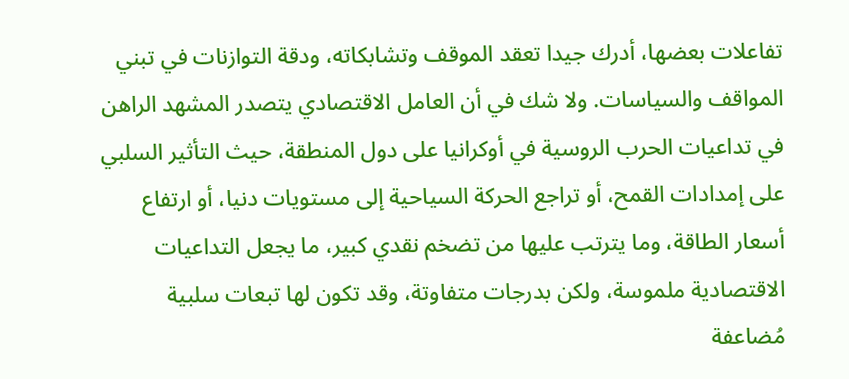تفاعلات بعضها، أدرك جيدا تعقد الموقف وتشابكاته، ودقة التوازنات في تبني المواقف والسياسات. ولا شك في أن العامل الاقتصادي يتصدر المشهد الراهن في تداعيات الحرب الروسية في أوكرانيا على دول المنطقة، حيث التأثير السلبي على إمدادات القمح، أو تراجع الحركة السياحية إلى مستويات دنيا، أو ارتفاع أسعار الطاقة، وما يترتب عليها من تضخم نقدي كبير، ما يجعل التداعيات الاقتصادية ملموسة، ولكن بدرجات متفاوتة، وقد تكون لها تبعات سلبية مُضاعفة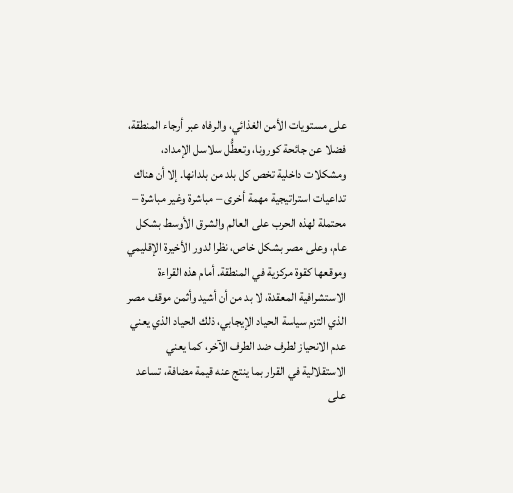على مستويات الأمن الغذائي، والرفاه عبر أرجاء المنطقة، فضلا عن جائحة كورونا، وتعطُّل سلاسل الإمداد، ومشكلات داخلية تخص كل بلد من بلدانها. إلا أن هناك تداعيات استراتيجية مهمة أخرى – مباشرة وغير مباشرة – محتملة لهذه الحرب على العالم والشرق الأوسط بشكل عام، وعلى مصر بشكل خاص، نظرا لدور الأخيرة الإقليمي وموقعها كقوة مركزية في المنطقة. أمام هذه القراءة الاستشرافية المعقدة، لا بد من أن أشيد وأثمن موقف مصر الذي التزم سياسة الحياد الإيجابي، ذلك الحياد الذي يعني عدم الانحياز لطرف ضد الطرف الآخر، كما يعني الاستقلالية في القرار بما ينتج عنه قيمة مضافة، تساعد على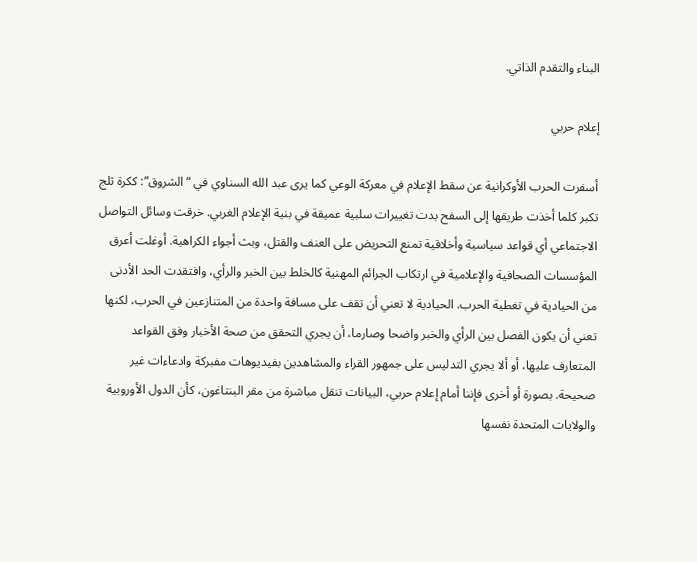البناء والتقدم الذاتي.

إعلام حربي

أسفرت الحرب الأوكرانية عن سقط الإعلام في معركة الوعي كما يرى عبد الله السناوي في “الشروق”: ككرة ثلج تكبر كلما أخذت طريقها إلى السفح بدت تغييرات سلبية عميقة في بنية الإعلام الغربي. خرقت وسائل التواصل الاجتماعي أي قواعد سياسية وأخلاقية تمنع التحريض على العنف والقتل، وبث أجواء الكراهية. أوغلت أعرق المؤسسات الصحافية والإعلامية في ارتكاب الجرائم المهنية كالخلط بين الخبر والرأي، وافتقدت الحد الأدنى من الحيادية في تغطية الحرب. الحيادية لا تعني أن تقف على مسافة واحدة من المتنازعين في الحرب، لكنها تعني أن يكون الفصل بين الرأي والخبر واضحا وصارما، أن يجري التحقق من صحة الأخبار وفق القواعد المتعارف عليها، أو ألا يجري التدليس على جمهور القراء والمشاهدين بفيديوهات مفبركة وادعاءات غير صحيحة. بصورة أو أخرى فإننا أمام إعلام حربي، البيانات تنقل مباشرة من مقر البنتاغون، كأن الدول الأوروبية والولايات المتحدة نفسها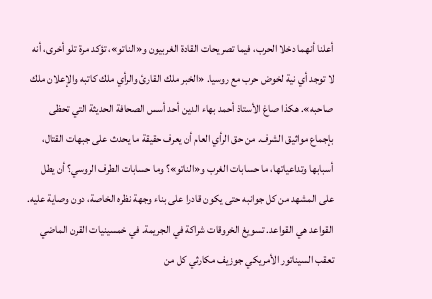أعلنا أنهما دخلا الحرب، فيما تصريحات القادة الغربيون و«الناتو»، تؤكد مرة تلو أخرى، أنه لا توجد أي نية لخوض حرب مع روسيا. «الخبر ملك القارئ والرأي ملك كاتبه والإعلان ملك صاحبه». هكذا صاغ الأستاذ أحمد بهاء الدين أحد أسس الصحافة الحديثة التي تحظى بإجماع مواثيق الشرف. من حق الرأي العام أن يعرف حقيقة ما يحدث على جبهات القتال، أسبابها وتداعياتها، ما حسابات الغرب و«الناتو»؟ وما حسابات الطرف الروسي؟ أن يطل على المشهد من كل جوانبه حتى يكون قادرا على بناء وجهة نظره الخاصة، دون وصاية عليه. القواعد هي القواعد. تسويغ الخروقات شراكة في الجريمة. في خمسينيات القرن الماضي تعقب السيناتور الأمريكي جوزيف مكارثي كل من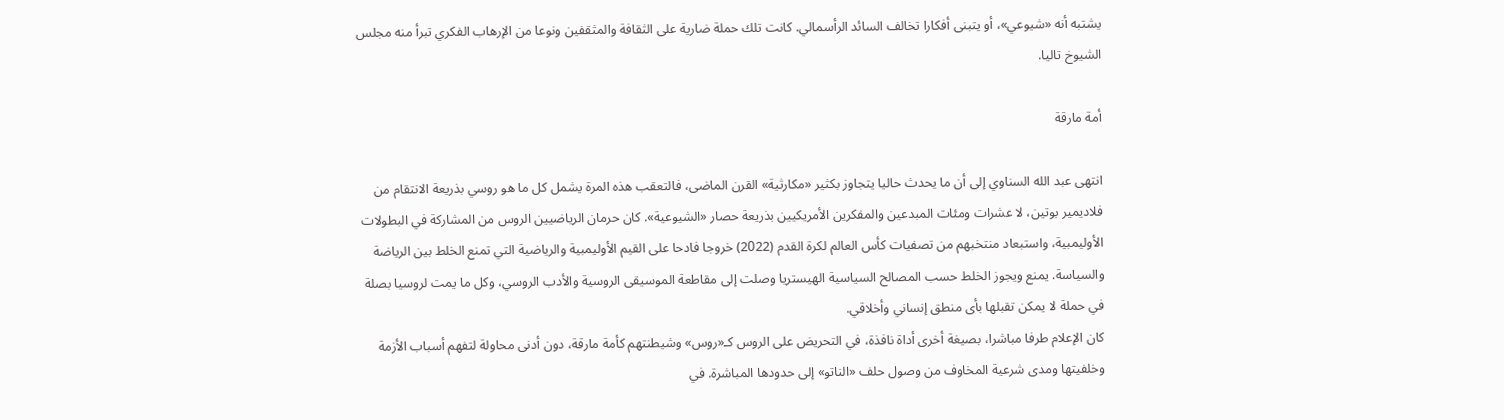يشتبه أنه «شيوعي»، أو يتبنى أفكارا تخالف السائد الرأسمالي. كانت تلك حملة ضارية على الثقافة والمثقفين ونوعا من الإرهاب الفكري تبرأ منه مجلس الشيوخ تاليا.

أمة مارقة

انتهى عبد الله السناوي إلى أن ما يحدث حاليا يتجاوز بكثير «مكارثية» القرن الماضى، فالتعقب هذه المرة يشمل كل ما هو روسي بذريعة الانتقام من فلاديمير بوتين، لا عشرات ومئات المبدعين والمفكرين الأمريكيين بذريعة حصار «الشيوعية». كان حرمان الرياضيين الروس من المشاركة في البطولات الأوليمبية، واستبعاد منتخبهم من تصفيات كأس العالم لكرة القدم (2022) خروجا فادحا على القيم الأوليمبية والرياضية التي تمنع الخلط بين الرياضة والسياسة. يمنع ويجوز الخلط حسب المصالح السياسية الهيستريا وصلت إلى مقاطعة الموسيقى الروسية والأدب الروسي، وكل ما يمت لروسيا بصلة في حملة لا يمكن تقبلها بأى منطق إنساني وأخلاقي.
كان الإعلام طرفا مباشرا، بصيغة أخرى أداة نافذة، في التحريض على الروس كـ«روس» وشيطنتهم كأمة مارقة، دون أدنى محاولة لتفهم أسباب الأزمة وخلفيتها ومدى شرعية المخاوف من وصول حلف «الناتو» إلى حدودها المباشرة. في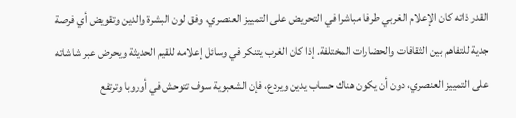القدر ذاته كان الإعلام الغربي طرفا مباشرا في التحريض على التمييز العنصري، وفق لون البشرة والدين وتقويض أي فرصة جدية للتفاهم بين الثقافات والحضارات المختلفة. إذا كان الغرب يتنكر في وسائل إعلامه للقيم الحديثة ويحرض عبر شاشاته على التمييز العنصري، دون أن يكون هناك حساب يدين ويردع، فإن الشعبوية سوف تتوحش في أوروبا وترتفع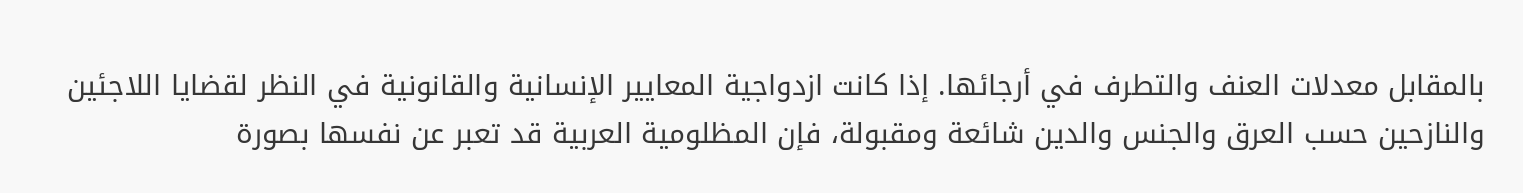بالمقابل معدلات العنف والتطرف في أرجائها. إذا كانت ازدواجية المعايير الإنسانية والقانونية في النظر لقضايا اللاجئين والنازحين حسب العرق والجنس والدين شائعة ومقبولة، فإن المظلومية العربية قد تعبر عن نفسها بصورة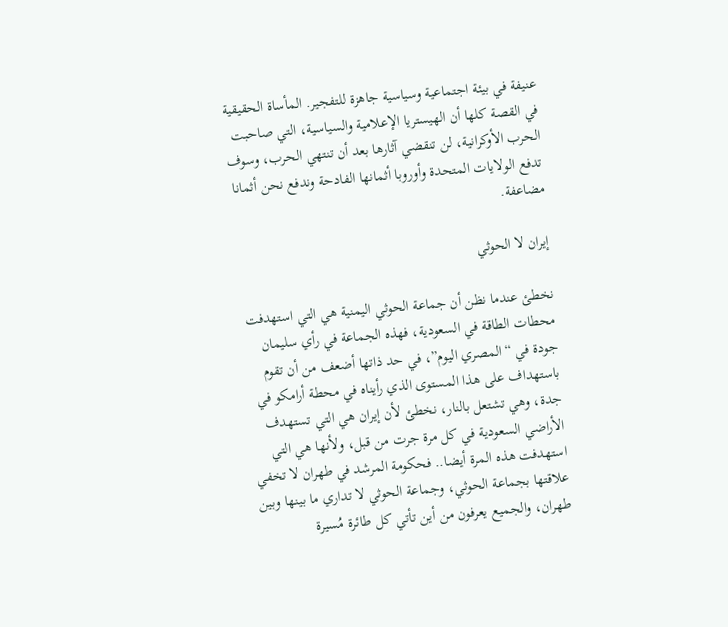عنيفة في بيئة اجتماعية وسياسية جاهزة للتفجير. المأساة الحقيقية في القصة كلها أن الهيستريا الإعلامية والسياسية، التي صاحبت الحرب الأوكرانية، لن تنقضي آثارها بعد أن تنتهي الحرب، وسوف تدفع الولايات المتحدة وأوروبا أثمانها الفادحة وندفع نحن أثمانا مضاعفة.

إيران لا الحوثي

نخطئ عندما نظن أن جماعة الحوثي اليمنية هي التي استهدفت محطات الطاقة في السعودية، فهذه الجماعة في رأي سليمان جودة في “المصري اليوم”، في حد ذاتها أضعف من أن تقوم باستهداف على هذا المستوى الذي رأيناه في محطة أرامكو في جدة، وهي تشتعل بالنار، نخطئ لأن إيران هي التي تستهدف الأراضي السعودية في كل مرة جرت من قبل، ولأنها هي التي استهدفت هذه المرة أيضا.. فحكومة المرشد في طهران لا تخفي علاقتها بجماعة الحوثي، وجماعة الحوثي لا تداري ما بينها وبين طهران، والجميع يعرفون من أين تأتي كل طائرة مُسيرة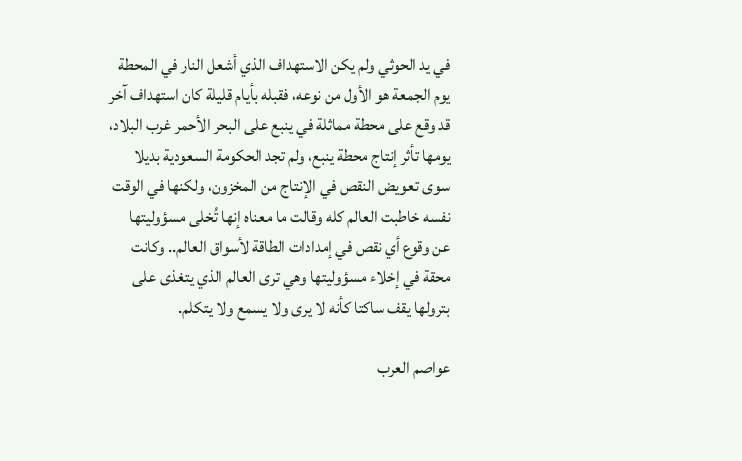في يد الحوثي ولم يكن الاستهداف الذي أشعل النار في المحطة يوم الجمعة هو الأول من نوعه، فقبله بأيام قليلة كان استهداف آخر قد وقع على محطة مماثلة في ينبع على البحر الأحمر غرب البلاد، يومها تأثر إنتاج محطة ينبع، ولم تجد الحكومة السعودية بديلا سوى تعويض النقص في الإنتاج من المخزون، ولكنها في الوقت نفسه خاطبت العالم كله وقالت ما معناه إنها تُخلى مسؤوليتها عن وقوع أي نقص في إمدادات الطاقة لأسواق العالم.. وكانت محقة في إخلاء مسؤوليتها وهي ترى العالم الذي يتغذى على بترولها يقف ساكتا كأنه لا يرى ولا يسمع ولا يتكلم.

عواصم العرب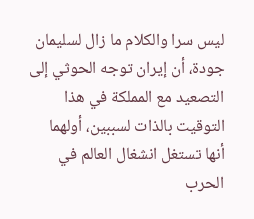ليس سرا والكلام ما زال لسليمان جودة، أن إيران توجه الحوثي إلى التصعيد مع المملكة في هذا التوقيت بالذات لسببين، أولهما أنها تستغل انشغال العالم في الحرب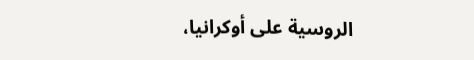الروسية على أوكرانيا،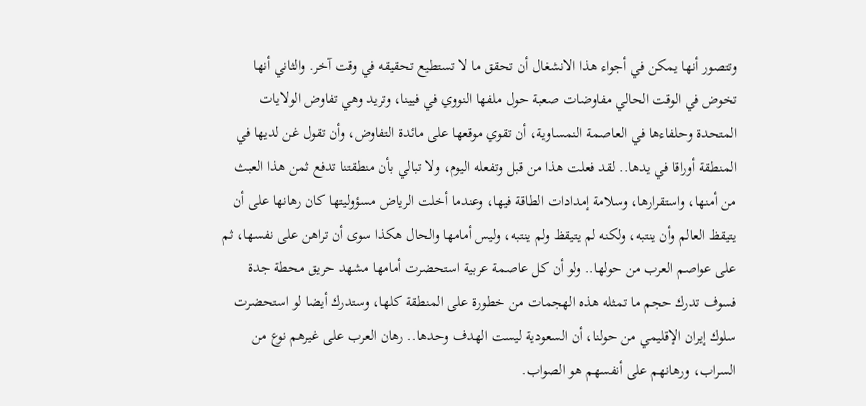وتتصور أنها يمكن في أجواء هذا الانشغال أن تحقق ما لا تستطيع تحقيقه في وقت آخر. والثاني أنها تخوض في الوقت الحالي مفاوضات صعبة حول ملفها النووي في فيينا، وتريد وهي تفاوض الولايات المتحدة وحلفاءها في العاصمة النمساوية، أن تقوي موقعها على مائدة التفاوض، وأن تقول غن لديها في المنطقة أوراقا في يدها.. لقد فعلت هذا من قبل وتفعله اليوم، ولا تبالي بأن منطقتنا تدفع ثمن هذا العبث من أمنها، واستقرارها، وسلامة إمدادات الطاقة فيها، وعندما أخلت الرياض مسؤوليتها كان رهانها على أن يتيقظ العالم وأن ينتبه، ولكنه لم يتيقظ ولم ينتبه، وليس أمامها والحال هكذا سوى أن تراهن على نفسها، ثم على عواصم العرب من حولها.. ولو أن كل عاصمة عربية استحضرت أمامها مشهد حريق محطة جدة فسوف تدرك حجم ما تمثله هذه الهجمات من خطورة على المنطقة كلها، وستدرك أيضا لو استحضرت سلوك إيران الإقليمي من حولنا، أن السعودية ليست الهدف وحدها.. رهان العرب على غيرهم نوع من السراب، ورهانهم على أنفسهم هو الصواب.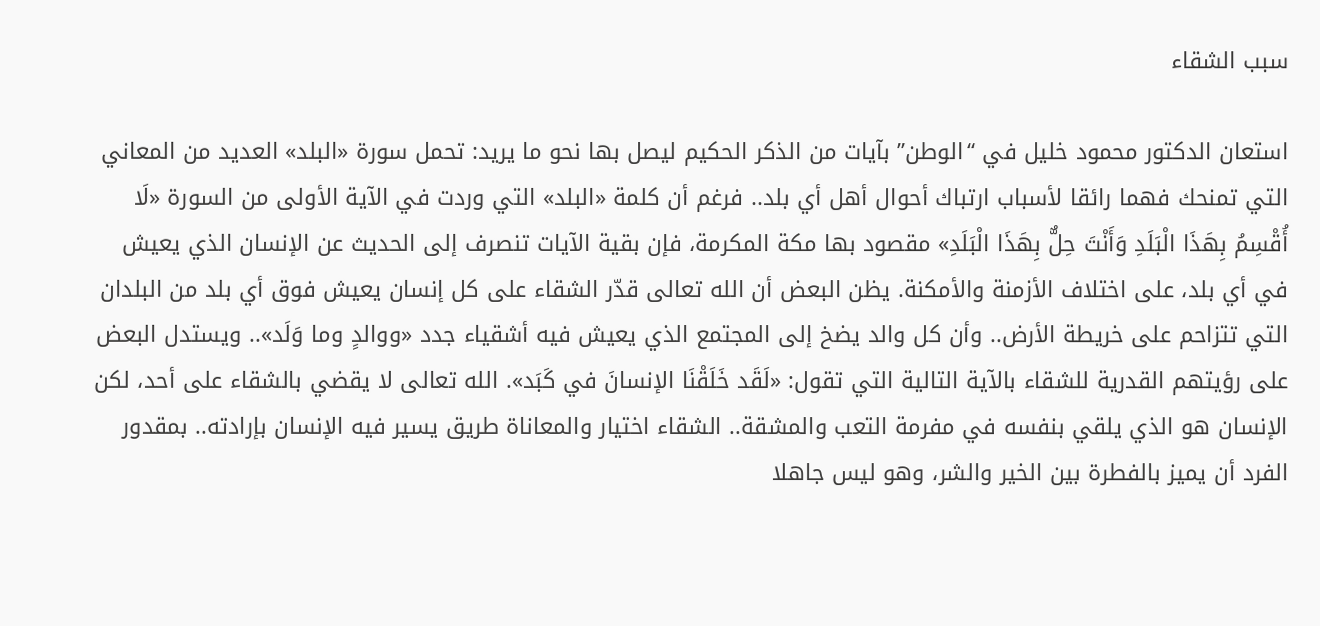سبب الشقاء

استعان الدكتور محمود خليل في “الوطن” بآيات من الذكر الحكيم ليصل بها نحو ما يريد: تحمل سورة «البلد» العديد من المعاني التي تمنحك فهما رائقا لأسباب ارتباك أحوال أهل أي بلد.. فرغم أن كلمة «البلد» التي وردت في الآية الأولى من السورة «لَا أُقْسِمُ بِهَذَا الْبَلَدِ وَأَنْتَ حِلٌّ بِهَذَا الْبَلَدِ» مقصود بها مكة المكرمة، فإن بقية الآيات تنصرف إلى الحديث عن الإنسان الذي يعيش في أي بلد، على اختلاف الأزمنة والأمكنة. يظن البعض أن الله تعالى قدّر الشقاء على كل إنسان يعيش فوق أي بلد من البلدان التي تتزاحم على خريطة الأرض.. وأن كل والد يضخ إلى المجتمع الذي يعيش فيه أشقياء جدد «ووالدٍ وما وَلَد».. ويستدل البعض على رؤيتهم القدرية للشقاء بالآية التالية التي تقول: «لَقَد خَلَقْنَا الإنسانَ في كَبَد». الله تعالى لا يقضي بالشقاء على أحد، لكن الإنسان هو الذي يلقي بنفسه في مفرمة التعب والمشقة.. الشقاء اختيار والمعاناة طريق يسير فيه الإنسان بإرادته.. بمقدور الفرد أن يميز بالفطرة بين الخير والشر، وهو ليس جاهلا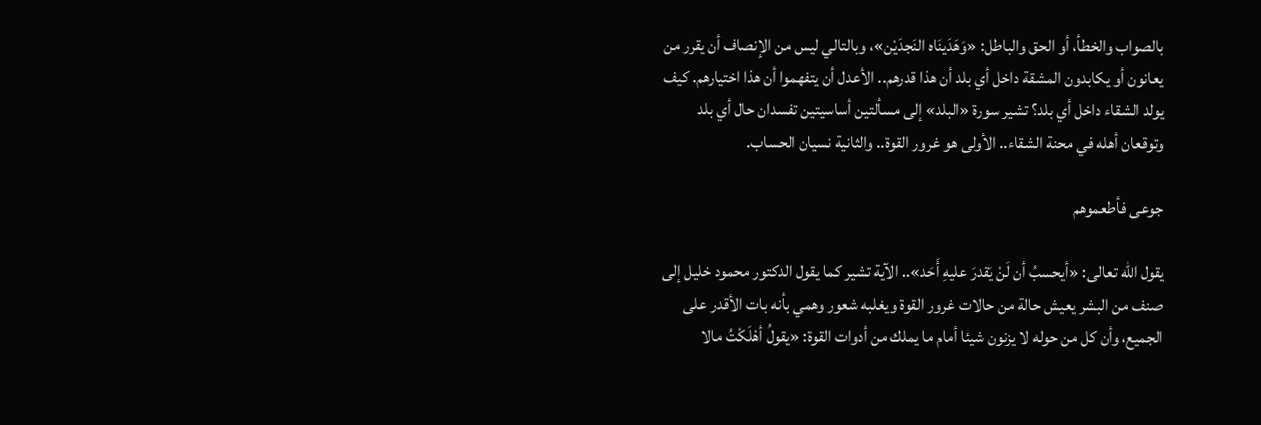بالصواب والخطأ، أو الحق والباطل: «وَهَدَينَاه النَجدَيْن»، وبالتالي ليس من الإنصاف أن يقرر من يعانون أو يكابدون المشقة داخل أي بلد أن هذا قدرهم.. الأعدل أن يتفهموا أن هذا اختيارهم. كيف يولد الشقاء داخل أي بلد؟ تشير سورة «البلد» إلى مسألتين أساسيتين تفسدان حال أي بلد وتوقعان أهله في محنة الشقاء.. الأولى هو غرور القوة.. والثانية نسيان الحساب.

جوعى فأطعموهم

يقول الله تعالى: «أيحسبُ أن لَنْ يَقدرَ عليهِ أَحَد».. الآية تشير كما يقول الدكتور محمود خليل إلى صنف من البشر يعيش حالة من حالات غرور القوة ويغلبه شعور وهمي بأنه بات الأقدر على الجميع، وأن كل من حوله لا يزنون شيئا أمام ما يملك من أدوات القوة: «يقولُ أهْلَكْتُ مالا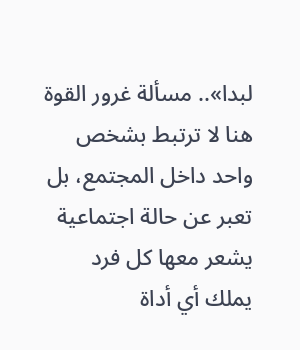لبدا».. مسألة غرور القوة هنا لا ترتبط بشخص واحد داخل المجتمع، بل تعبر عن حالة اجتماعية يشعر معها كل فرد يملك أي أداة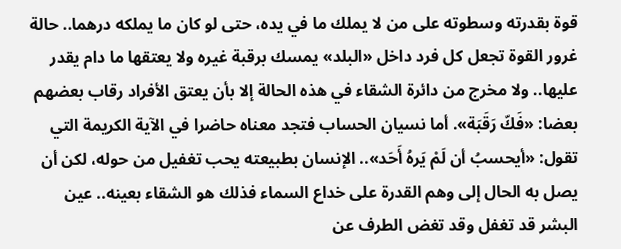قوة بقدرته وسطوته على من لا يملك ما في يده، حتى لو كان ما يملكه درهما.. حالة غرور القوة تجعل كل فرد داخل «البلد» يمسك برقبة غيره ولا يعتقها ما دام يقدر عليها.. ولا مخرج من دائرة الشقاء في هذه الحالة إلا بأن يعتق الأفراد رقاب بعضهم بعضا: «فَكّ رَقَبَة». أما نسيان الحساب فتجد معناه حاضرا في الآية الكريمة التي تقول: «أيحسبُ أن لَمْ يَرهُ أَحَد».. الإنسان بطبيعته يحب تغفيل من حوله، لكن أن يصل به الحال إلى وهم القدرة على خداع السماء فذلك هو الشقاء بعينه.. عين البشر قد تغفل وقد تغض الطرف عن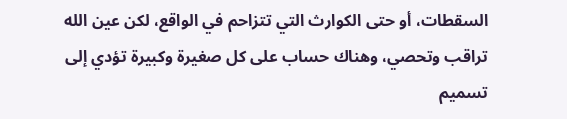السقطات، أو حتى الكوارث التي تتزاحم في الواقع، لكن عين الله تراقب وتحصي، وهناك حساب على كل صغيرة وكبيرة تؤدي إلى تسميم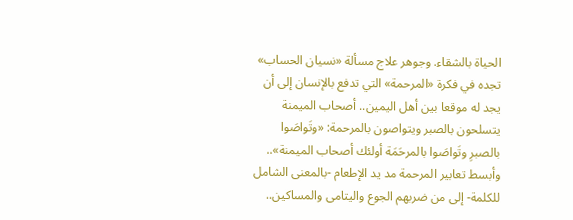الحياة بالشقاء. وجوهر علاج مسألة «نسيان الحساب» تجده في فكرة «المرحمة» التي تدفع بالإنسان إلى أن يجد له موقعا بين أهل اليمين.. أصحاب الميمنة يتسلحون بالصبر ويتواصون بالمرحمة: «وتَواصَوا بالصبرِ وتَواصَوا بالمرحَمَة أولئك أصحاب الميمنة».. وأبسط تعابير المرحمة مد يد الإطعام -بالمعنى الشامل للكلمة- إلى من ضربهم الجوع واليتامى والمساكين..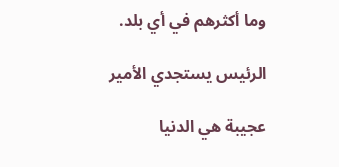وما أكثرهم في أي بلد.

الرئيس يستجدي الأمير

عجيبة هي الدنيا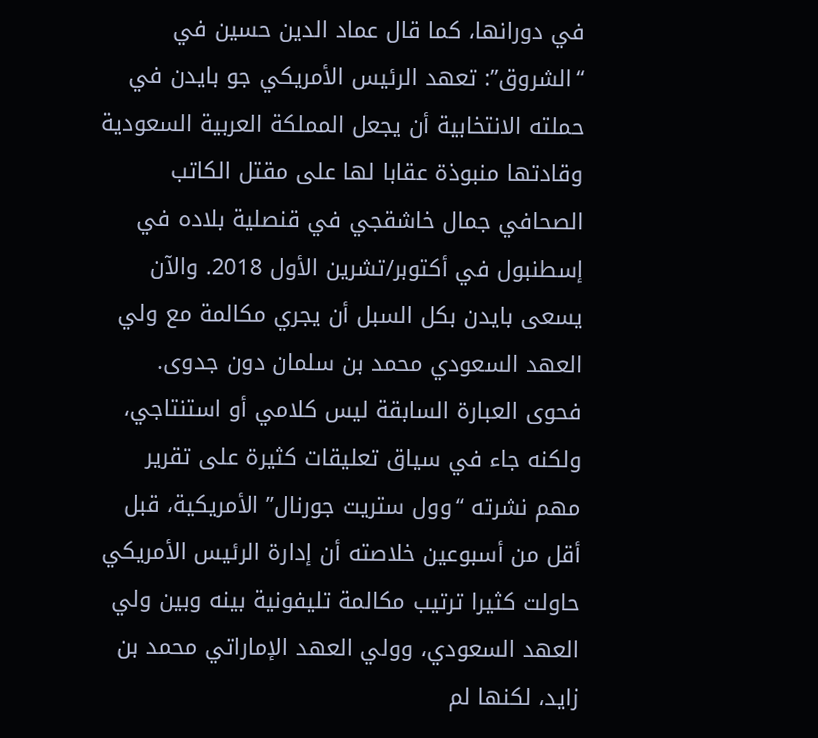في دورانها، كما قال عماد الدين حسين في “الشروق”: تعهد الرئيس الأمريكي جو بايدن في حملته الانتخابية أن يجعل المملكة العربية السعودية وقادتها منبوذة عقابا لها على مقتل الكاتب الصحافي جمال خاشقجي في قنصلية بلاده في إسطنبول في أكتوبر/تشرين الأول 2018. والآن يسعى بايدن بكل السبل أن يجري مكالمة مع ولي العهد السعودي محمد بن سلمان دون جدوى. فحوى العبارة السابقة ليس كلامي أو استنتاجي، ولكنه جاء في سياق تعليقات كثيرة على تقرير مهم نشرته “وول ستريت جورنال” الأمريكية، قبل أقل من أسبوعين خلاصته أن إدارة الرئيس الأمريكي حاولت كثيرا ترتيب مكالمة تليفونية بينه وبين ولي العهد السعودي، وولي العهد الإماراتي محمد بن زايد، لكنها لم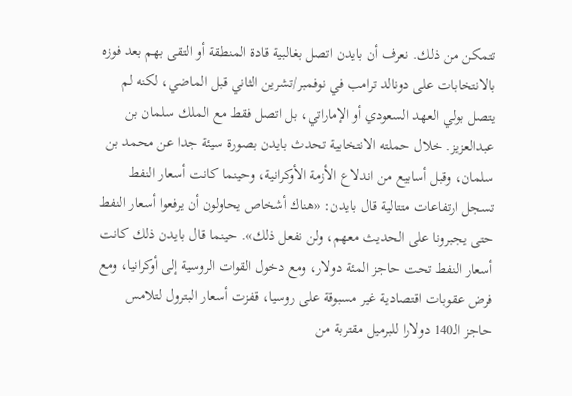تتمكن من ذلك. نعرف أن بايدن اتصل بغالبية قادة المنطقة أو التقى بهم بعد فوزه بالانتخابات على دونالد ترامب في نوفمبر/تشرين الثاني قبل الماضي، لكنه لم يتصل بولي العهد السعودي أو الإماراتي، بل اتصل فقط مع الملك سلمان بن عبدالعزيز. خلال حملته الانتخابية تحدث بايدن بصورة سيئة جدا عن محمد بن سلمان، وقبل أسابيع من اندلاع الأزمة الأوكرانية، وحينما كانت أسعار النفط تسجل ارتفاعات متتالية قال بايدن: «هناك أشخاص يحاولون أن يرفعوا أسعار النفط حتى يجبرونا على الحديث معهم، ولن نفعل ذلك». حينما قال بايدن ذلك كانت أسعار النفط تحت حاجز المئة دولار، ومع دخول القوات الروسية إلى أوكرانيا، ومع فرض عقوبات اقتصادية غير مسبوقة على روسيا، قفزت أسعار البترول لتلامس حاجز الـ140 دولارا للبرميل مقتربة من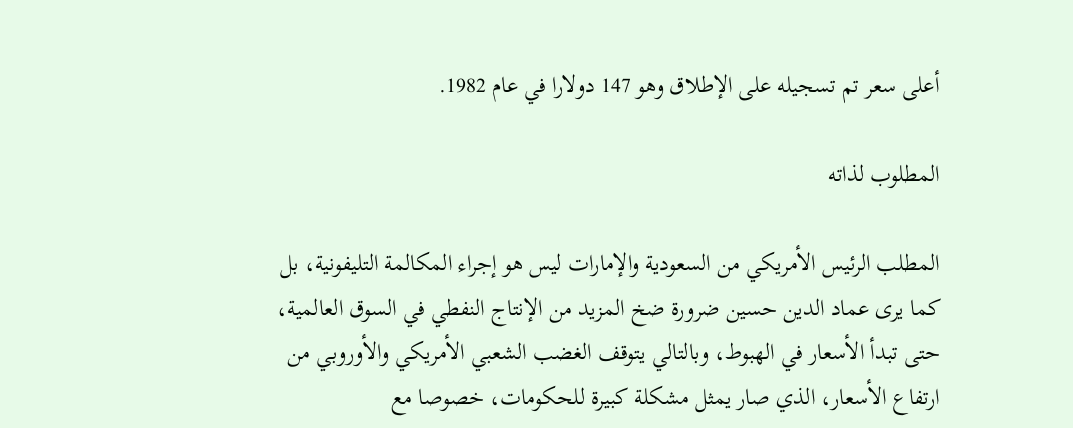أعلى سعر تم تسجيله على الإطلاق وهو 147 دولارا في عام 1982.

المطلوب لذاته

المطلب الرئيس الأمريكي من السعودية والإمارات ليس هو إجراء المكالمة التليفونية، بل كما يرى عماد الدين حسين ضرورة ضخ المزيد من الإنتاج النفطي في السوق العالمية، حتى تبدأ الأسعار في الهبوط، وبالتالي يتوقف الغضب الشعبي الأمريكي والأوروبي من ارتفاع الأسعار، الذي صار يمثل مشكلة كبيرة للحكومات، خصوصا مع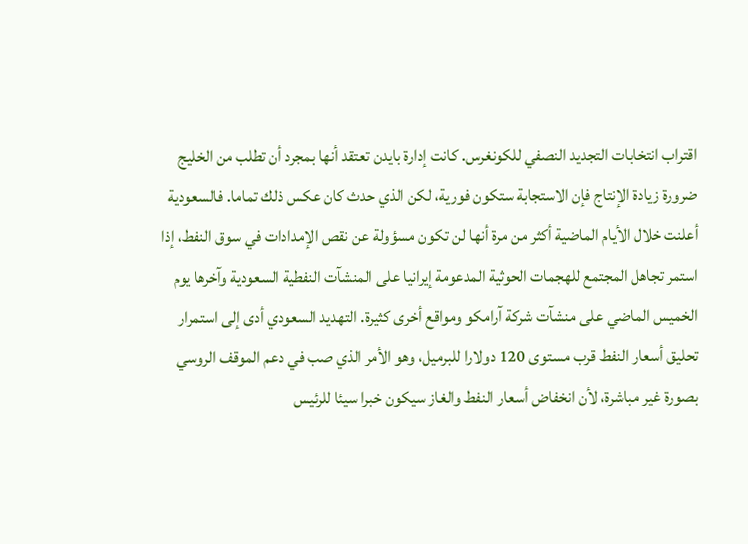اقتراب انتخابات التجديد النصفي للكونغرس. كانت إدارة بايدن تعتقد أنها بمجرد أن تطلب من الخليج ضرورة زيادة الإنتاج فإن الاستجابة ستكون فورية، لكن الذي حدث كان عكس ذلك تماما. فالسعودية أعلنت خلال الأيام الماضية أكثر من مرة أنها لن تكون مسؤولة عن نقص الإمدادات في سوق النفط، إذا استمر تجاهل المجتمع للهجمات الحوثية المدعومة إيرانيا على المنشآت النفطية السعودية وآخرها يوم الخميس الماضي على منشآت شركة آرامكو ومواقع أخرى كثيرة. التهديد السعودي أدى إلى استمرار تحليق أسعار النفط قرب مستوى 120 دولارا للبرميل، وهو الأمر الذي صب في دعم الموقف الروسي بصورة غير مباشرة، لأن انخفاض أسعار النفط والغاز سيكون خبرا سيئا للرئيس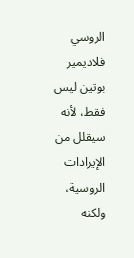الروسي فلاديمير بوتين ليس فقط، لأنه سيقلل من الإيرادات الروسية، ولكنه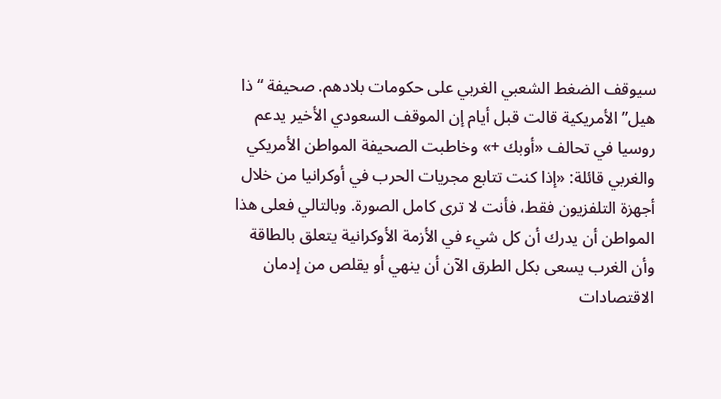سيوقف الضغط الشعبي الغربي على حكومات بلادهم. صحيفة “ذا هيل” الأمريكية قالت قبل أيام إن الموقف السعودي الأخير يدعم روسيا في تحالف «أوبك +» وخاطبت الصحيفة المواطن الأمريكي والغربي قائلة: «إذا كنت تتابع مجريات الحرب في أوكرانيا من خلال أجهزة التلفزيون فقط، فأنت لا ترى كامل الصورة. وبالتالي فعلى هذا المواطن أن يدرك أن كل شيء في الأزمة الأوكرانية يتعلق بالطاقة وأن الغرب يسعى بكل الطرق الآن أن ينهي أو يقلص من إدمان الاقتصادات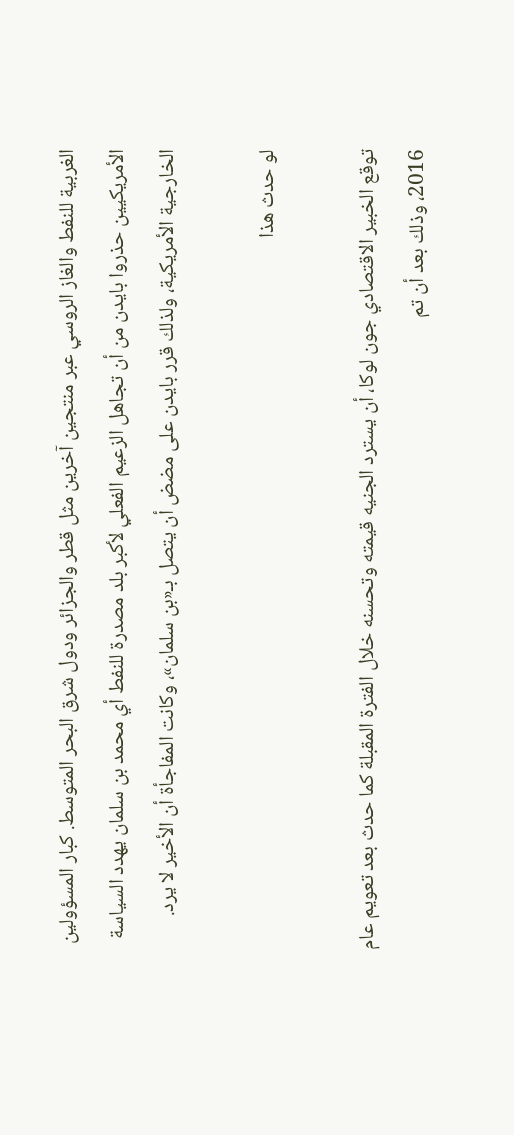الغربية للنفط والغاز الروسي عبر منتجين آخرين مثل قطر والجزائر ودول شرق البحر المتوسط. كبار المسؤولين الأمريكيين حذروا بايدن من أن تجاهل الزعيم الفعلي لأكبر بلد مصدرة للنفط أي محمد بن سلمان يهدد السياسة الخارجية الأمريكية، ولذلك قرر بايدن على مضض أن يتصل بـ«بن سلمان»، وكانت المفاجأة أن الأخير لا يرد.

لو حدث هذا

توقع الخبير الاقتصادي جون لوكا، أن يسترد الجنيه قيمته وتحسنه خلال الفترة المقبلة كما حدث بعد تعويم عام 2016، وذلك بعد أن تم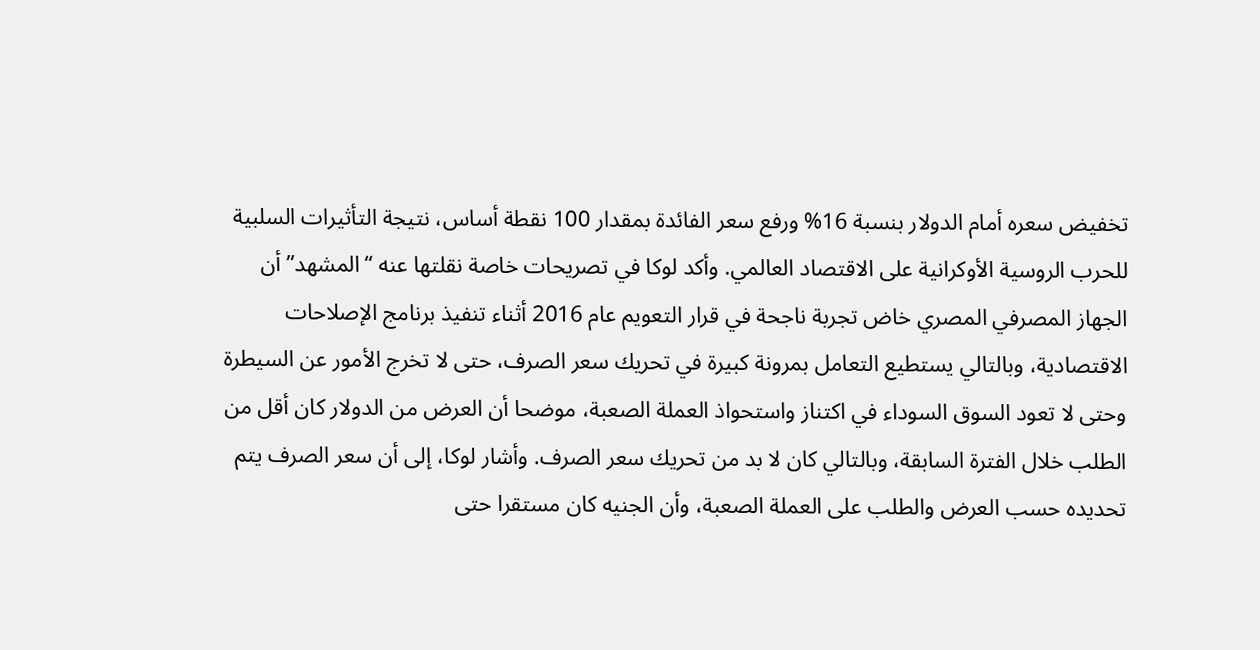تخفيض سعره أمام الدولار بنسبة 16% ورفع سعر الفائدة بمقدار 100 نقطة أساس، نتيجة التأثيرات السلبية للحرب الروسية الأوكرانية على الاقتصاد العالمي. وأكد لوكا في تصريحات خاصة نقلتها عنه “المشهد” أن الجهاز المصرفي المصري خاض تجربة ناجحة في قرار التعويم عام 2016 أثناء تنفيذ برنامج الإصلاحات الاقتصادية، وبالتالي يستطيع التعامل بمرونة كبيرة في تحريك سعر الصرف، حتى لا تخرج الأمور عن السيطرة وحتى لا تعود السوق السوداء في اكتناز واستحواذ العملة الصعبة، موضحا أن العرض من الدولار كان أقل من الطلب خلال الفترة السابقة، وبالتالي كان لا بد من تحريك سعر الصرف. وأشار لوكا، إلى أن سعر الصرف يتم تحديده حسب العرض والطلب على العملة الصعبة، وأن الجنيه كان مستقرا حتى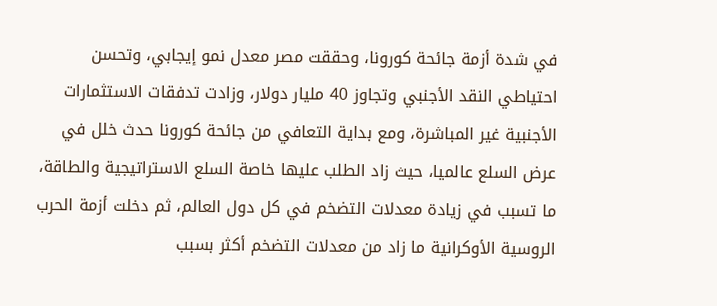في شدة أزمة جائحة كورونا، وحققت مصر معدل نمو إيجابي، وتحسن احتياطي النقد الأجنبي وتجاوز 40 مليار دولار، وزادت تدفقات الاستثمارات الأجنبية غير المباشرة، ومع بداية التعافي من جائحة كورونا حدث خلل في عرض السلع عالميا، حيث زاد الطلب عليها خاصة السلع الاستراتيجية والطاقة، ما تسبب في زيادة معدلات التضخم في كل دول العالم، ثم دخلت أزمة الحرب الروسية الأوكرانية ما زاد من معدلات التضخم أكثر بسبب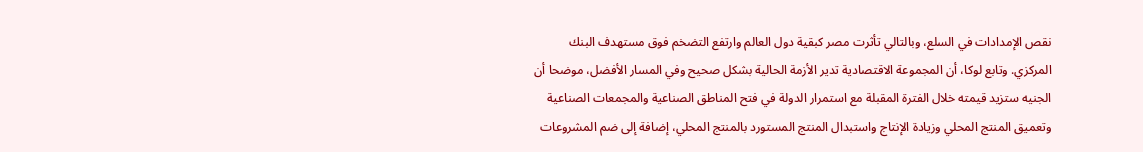نقص الإمدادات في السلع، وبالتالي تأثرت مصر كبقية دول العالم وارتفع التضخم فوق مستهدف البنك المركزي. وتابع لوكا، أن المجموعة الاقتصادية تدير الأزمة الحالية بشكل صحيح وفي المسار الأفضل، موضحا أن الجنيه ستزيد قيمته خلال الفترة المقبلة مع استمرار الدولة في فتح المناطق الصناعية والمجمعات الصناعية وتعميق المنتج المحلي وزيادة الإنتاج واستبدال المنتج المستورد بالمنتج المحلي، إضافة إلى ضم المشروعات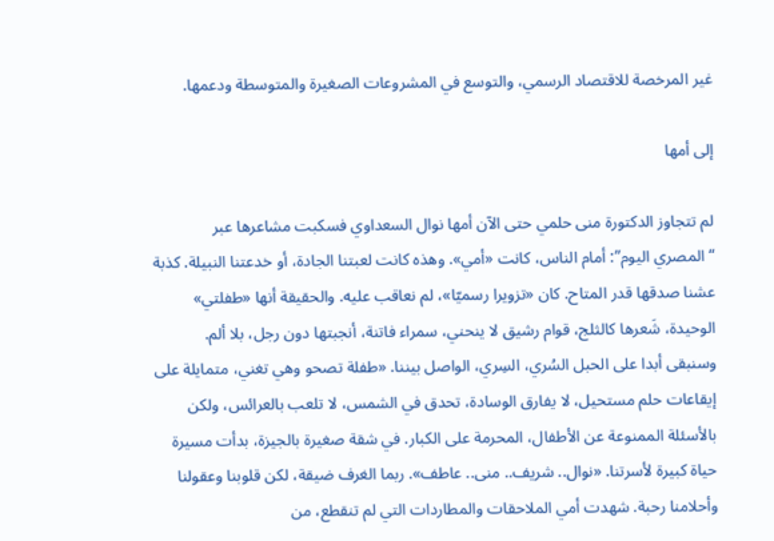غير المرخصة للاقتصاد الرسمي، والتوسع في المشروعات الصغيرة والمتوسطة ودعمها.

إلى أمها

لم تتجاوز الدكتورة منى حلمي حتى الآن أمها نوال السعداوي فسكبت مشاعرها عبر “المصري اليوم”: أمام الناس، كانت «أمي». وهذه كانت لعبتنا الجادة، أو خدعتنا النبيلة. كذبة عشنا صدقها قدر المتاح. كان «تزويرا رسميّا»، لم نعاقب عليه. والحقيقة أنها «طفلتي» الوحيدة، شَعرها كالثلج، قوام رشيق لا ينحني، سمراء فاتنة، أنجبتها دون رجل، بلا ألم. وسنبقى أبدا على الحبل السُري، السِري، الواصل بيننا. «طفلة تصحو وهي تغني، متمايلة على إيقاعات حلم مستحيل، لا يفارق الوسادة، تحدق في الشمس، لا تلعب بالعرائس، ولكن بالأسئلة الممنوعة عن الأطفال، المحرمة على الكبار. في شقة صغيرة بالجيزة، بدأت مسيرة حياة كبيرة لأسرتنا. «نوال.. شريف.. منى.. عاطف». ربما الغرف ضيقة، لكن قلوبنا وعقولنا وأحلامنا رحبة. شهدت أمي الملاحقات والمطاردات التي لم تنقطع، من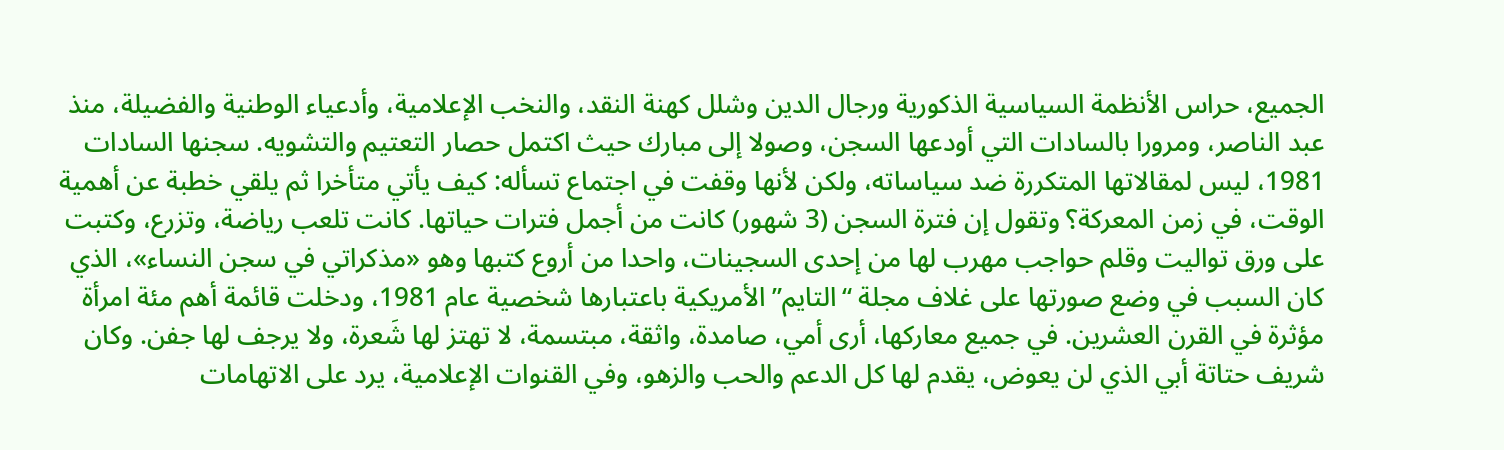الجميع، حراس الأنظمة السياسية الذكورية ورجال الدين وشلل كهنة النقد، والنخب الإعلامية، وأدعياء الوطنية والفضيلة، منذ عبد الناصر، ومرورا بالسادات التي أودعها السجن، وصولا إلى مبارك حيث اكتمل حصار التعتيم والتشويه. سجنها السادات 1981، ليس لمقالاتها المتكررة ضد سياساته، ولكن لأنها وقفت في اجتماع تسأله: كيف يأتي متأخرا ثم يلقي خطبة عن أهمية الوقت، في زمن المعركة؟ وتقول إن فترة السجن (3 شهور) كانت من أجمل فترات حياتها. كانت تلعب رياضة، وتزرع، وكتبت على ورق تواليت وقلم حواجب مهرب لها من إحدى السجينات، واحدا من أروع كتبها وهو «مذكراتي في سجن النساء»، الذي كان السبب في وضع صورتها على غلاف مجلة “التايم” الأمريكية باعتبارها شخصية عام 1981، ودخلت قائمة أهم مئة امرأة مؤثرة في القرن العشرين. في جميع معاركها، أرى أمي، صامدة، واثقة، مبتسمة، لا تهتز لها شَعرة، ولا يرجف لها جفن. وكان شريف حتاتة أبي الذي لن يعوض، يقدم لها كل الدعم والحب والزهو، وفي القنوات الإعلامية، يرد على الاتهامات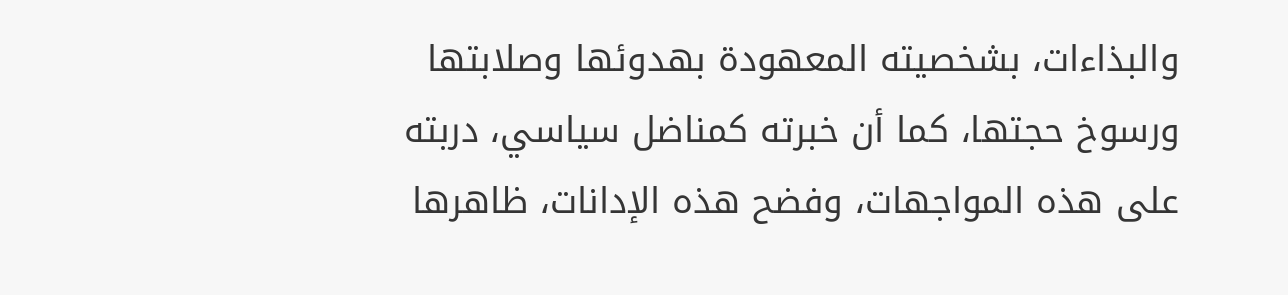والبذاءات، بشخصيته المعهودة بهدوئها وصلابتها ورسوخ حجتها، كما أن خبرته كمناضل سياسي، دربته على هذه المواجهات، وفضح هذه الإدانات، ظاهرها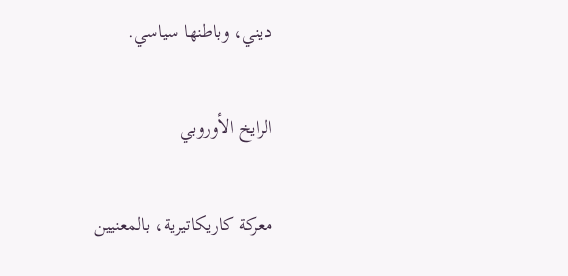ديني، وباطنها سياسي.

الرايخ الأوروبي

معركة كاريكاتيرية، بالمعنيين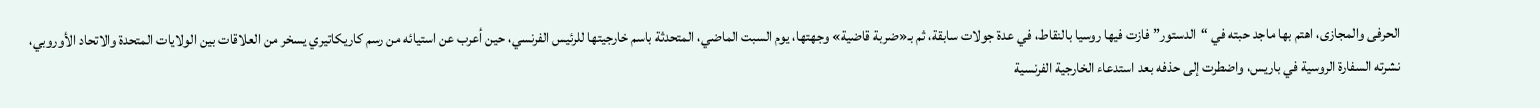الحرفى والمجازى، اهتم بها ماجد حبته في “الدستور” فازت فيها روسيا بالنقاط، في عدة جولات سابقة، ثم بـ«ضربة قاضية» وجهتها، يوم السبت الماضي، المتحدثة باسم خارجيتها للرئيس الفرنسي، حين أعرب عن استيائه من رسم كاريكاتيري يسخر من العلاقات بين الولايات المتحدة والاتحاد الأوروبي، نشرته السفارة الروسية في باريس، واضطرت إلى حذفه بعد استدعاء الخارجية الفرنسية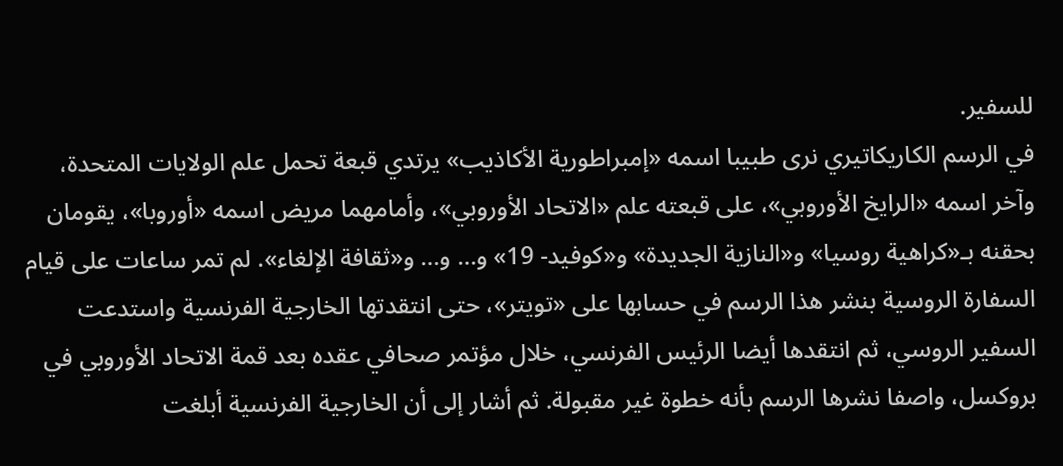للسفير.
في الرسم الكاريكاتيري نرى طبيبا اسمه «إمبراطورية الأكاذيب» يرتدي قبعة تحمل علم الولايات المتحدة، وآخر اسمه «الرايخ الأوروبي»، على قبعته علم «الاتحاد الأوروبي»، وأمامهما مريض اسمه «أوروبا»، يقومان بحقنه بـ«كراهية روسيا» و«النازية الجديدة» و«كوفيد- 19» و… و… و«ثقافة الإلغاء». لم تمر ساعات على قيام السفارة الروسية بنشر هذا الرسم في حسابها على «تويتر»، حتى انتقدتها الخارجية الفرنسية واستدعت السفير الروسي، ثم انتقدها أيضا الرئيس الفرنسي، خلال مؤتمر صحافي عقده بعد قمة الاتحاد الأوروبي في بروكسل، واصفا نشرها الرسم بأنه خطوة غير مقبولة. ثم أشار إلى أن الخارجية الفرنسية أبلغت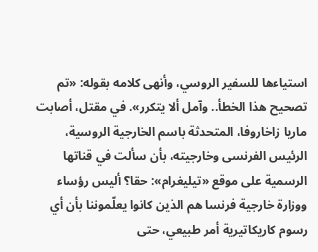استياءها للسفير الروسي، وأنهى كلامه بقوله: «تم تصحيح هذا الخطأ.. وآمل ألا يتكرر». في مقتل، أصابت ماريا زاخاروفا، المتحدثة باسم الخارجية الروسية، الرئيس الفرنسى وخارجيته، بأن سألت في قناتها الرسمية على موقع «تيليغرام»: حقا؟ أليس رؤساء ووزارة خارجية فرنسا هم الذين كانوا يعلّموننا بأن أي رسوم كاريكاتيرية أمر طبيعي، حتى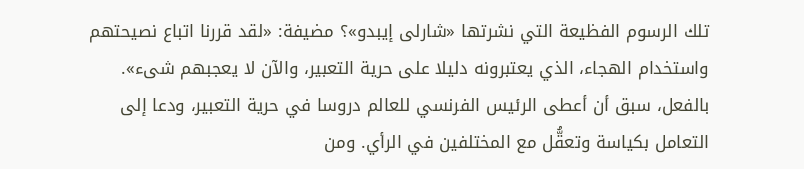تلك الرسوم الفظيعة التي نشرتها «شارلى إيبدو»؟ مضيفة: «لقد قررنا اتباع نصيحتهم واستخدام الهجاء، الذي يعتبرونه دليلا على حرية التعبير، والآن لا يعجبهم شىء». بالفعل، سبق أن أعطى الرئيس الفرنسي للعالم دروسا في حرية التعبير، ودعا إلى التعامل بكياسة وتعقُّل مع المختلفين في الرأي. ومن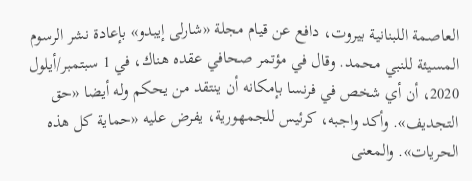العاصمة اللبنانية بيروت، دافع عن قيام مجلة «شارلى إيبدو» بإعادة نشر الرسوم المسيئة للنبي محمد. وقال في مؤتمر صحافي عقده هناك، في 1 سبتمبر/أيلول 2020، أن أي شخص في فرنسا بإمكانه أن ينتقد من يحكم وله أيضا «حق التجديف». وأكد واجبه، كرئيس للجمهورية، يفرض عليه «حماية كل هذه الحريات». والمعنى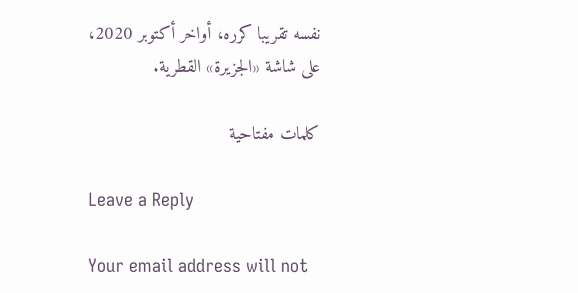نفسه تقريبا كرره، أواخر أكتوبر 2020، على شاشة «الجزيرة» القطرية.

كلمات مفتاحية

Leave a Reply

Your email address will not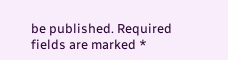be published. Required fields are marked *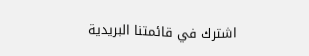اشترك في قائمتنا البريدية